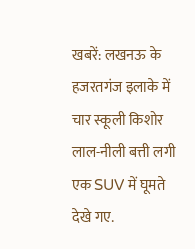खबरें: लखनऊ के हजरतगंज इलाके में चार स्कूली किशोर लाल-नीली बत्ती लगी एक SUV में घूमते देखे गए.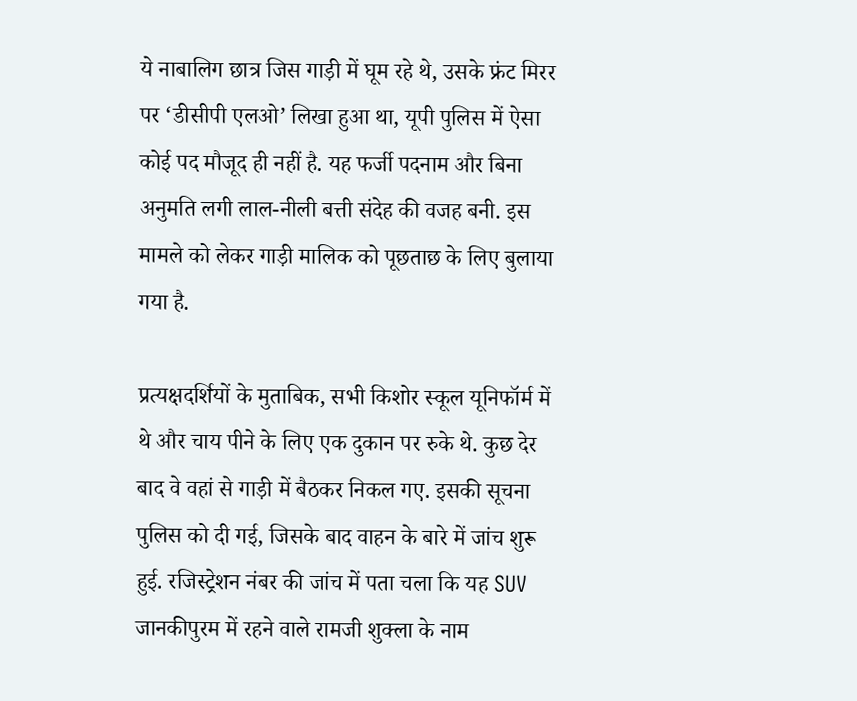ये नाबालिग छात्र जिस गाड़ी में घूम रहे थे, उसके फ्रंट मिरर पर ‘डीसीपी एलओ’ लिखा हुआ था, यूपी पुलिस में ऐसा कोई पद मौजूद ही नहीं है. यह फर्जी पदनाम और बिना अनुमति लगी लाल-नीली बत्ती संदेह की वजह बनी. इस मामले को लेकर गाड़ी मालिक को पूछताछ के लिए बुलाया गया है.

प्रत्यक्षदर्शियों के मुताबिक, सभी किशोर स्कूल यूनिफॉर्म में थे और चाय पीने के लिए एक दुकान पर रुके थे. कुछ देर बाद वे वहां से गाड़ी में बैठकर निकल गए. इसकी सूचना पुलिस को दी गई, जिसके बाद वाहन के बारे में जांच शुरू हुई. रजिस्ट्रेशन नंबर की जांच में पता चला कि यह SUV जानकीपुरम में रहने वाले रामजी शुक्ला के नाम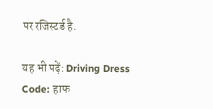पर रजिस्टर्ड है.

यह भी पढ़ें: Driving Dress Code: हाफ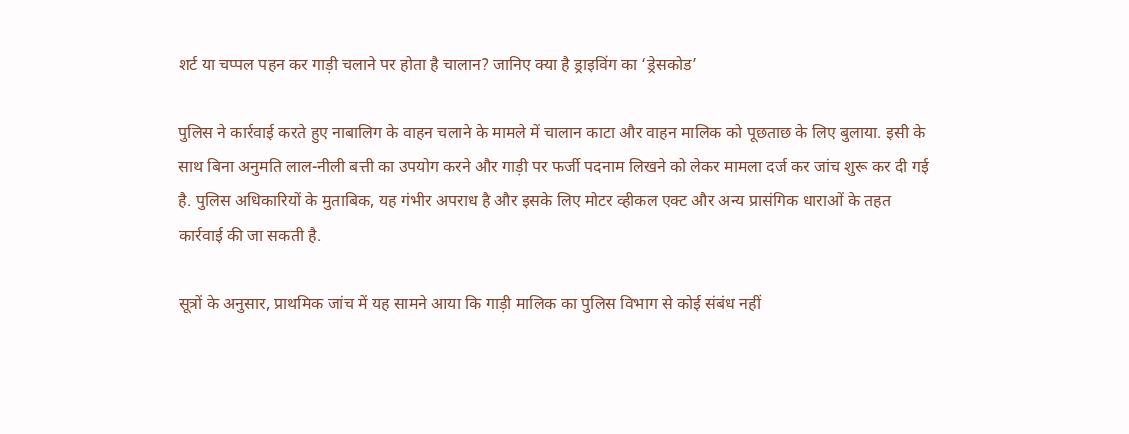शर्ट या चप्पल पहन कर गाड़ी चलाने पर होता है चालान? जानिए क्या है ड्राइविंग का ‘ड्रेसकोड’

पुलिस ने कार्रवाई करते हुए नाबालिग के वाहन चलाने के मामले में चालान काटा और वाहन मालिक को पूछताछ के लिए बुलाया. इसी के साथ बिना अनुमति लाल-नीली बत्ती का उपयोग करने और गाड़ी पर फर्जी पदनाम लिखने को लेकर मामला दर्ज कर जांच शुरू कर दी गई है. पुलिस अधिकारियों के मुताबिक, यह गंभीर अपराध है और इसके लिए मोटर व्हीकल एक्ट और अन्य प्रासंगिक धाराओं के तहत कार्रवाई की जा सकती है.

सूत्रों के अनुसार, प्राथमिक जांच में यह सामने आया कि गाड़ी मालिक का पुलिस विभाग से कोई संबंध नहीं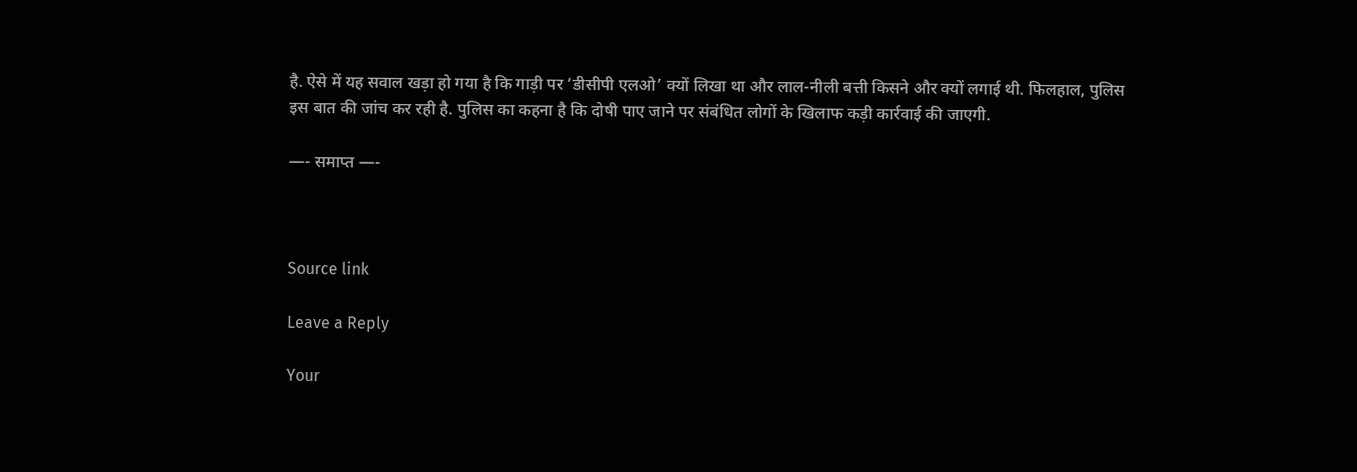है. ऐसे में यह सवाल खड़ा हो गया है कि गाड़ी पर ‘डीसीपी एलओ’ क्यों लिखा था और लाल-नीली बत्ती किसने और क्यों लगाई थी. फिलहाल, पुलिस इस बात की जांच कर रही है. पुलिस का कहना है कि दोषी पाए जाने पर संबंधित लोगों के खिलाफ कड़ी कार्रवाई की जाएगी.

—- समाप्त —-



Source link

Leave a Reply

Your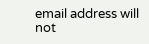email address will not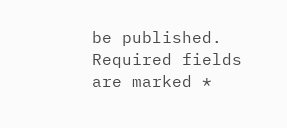be published. Required fields are marked *